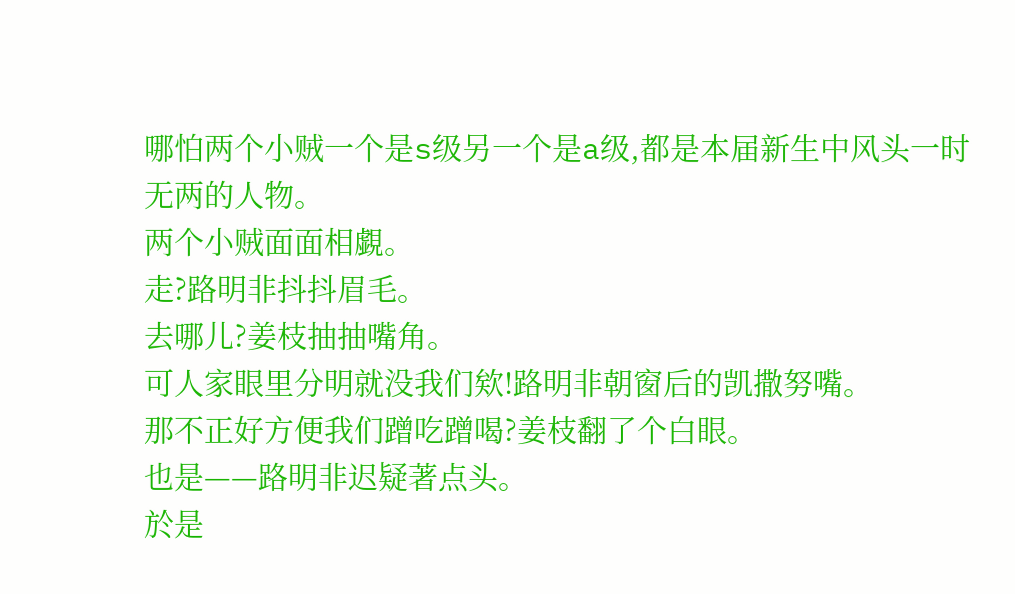哪怕两个小贼一个是s级另一个是a级,都是本届新生中风头一时无两的人物。
两个小贼面面相覷。
走?路明非抖抖眉毛。
去哪儿?姜枝抽抽嘴角。
可人家眼里分明就没我们欸!路明非朝窗后的凯撒努嘴。
那不正好方便我们蹭吃蹭喝?姜枝翻了个白眼。
也是——路明非迟疑著点头。
於是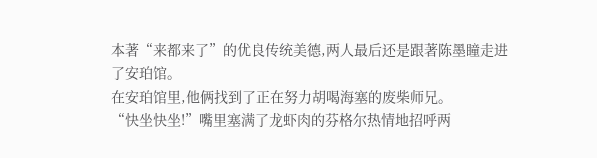本著“来都来了”的优良传统美德,两人最后还是跟著陈墨瞳走进了安珀馆。
在安珀馆里,他俩找到了正在努力胡喝海塞的废柴师兄。
“快坐快坐!”嘴里塞满了龙虾肉的芬格尔热情地招呼两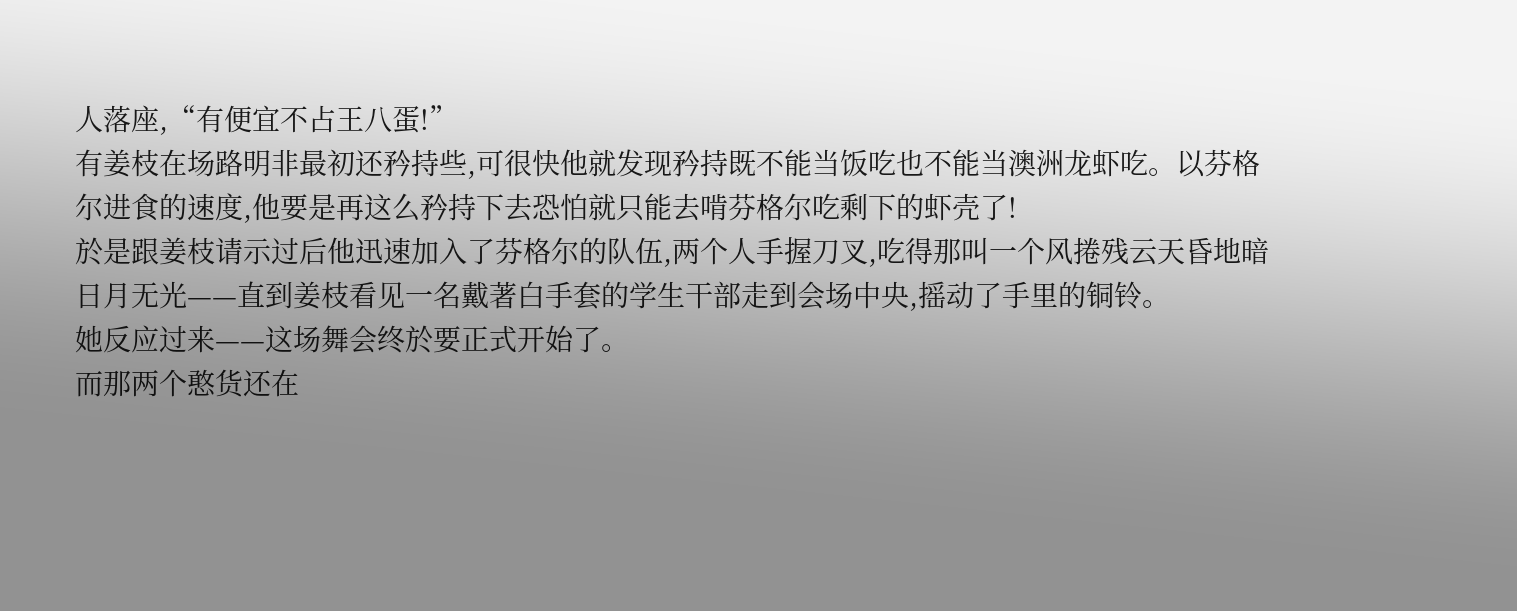人落座,“有便宜不占王八蛋!”
有姜枝在场路明非最初还矜持些,可很快他就发现矜持既不能当饭吃也不能当澳洲龙虾吃。以芬格尔进食的速度,他要是再这么矜持下去恐怕就只能去啃芬格尔吃剩下的虾壳了!
於是跟姜枝请示过后他迅速加入了芬格尔的队伍,两个人手握刀叉,吃得那叫一个风捲残云天昏地暗日月无光——直到姜枝看见一名戴著白手套的学生干部走到会场中央,摇动了手里的铜铃。
她反应过来——这场舞会终於要正式开始了。
而那两个憨货还在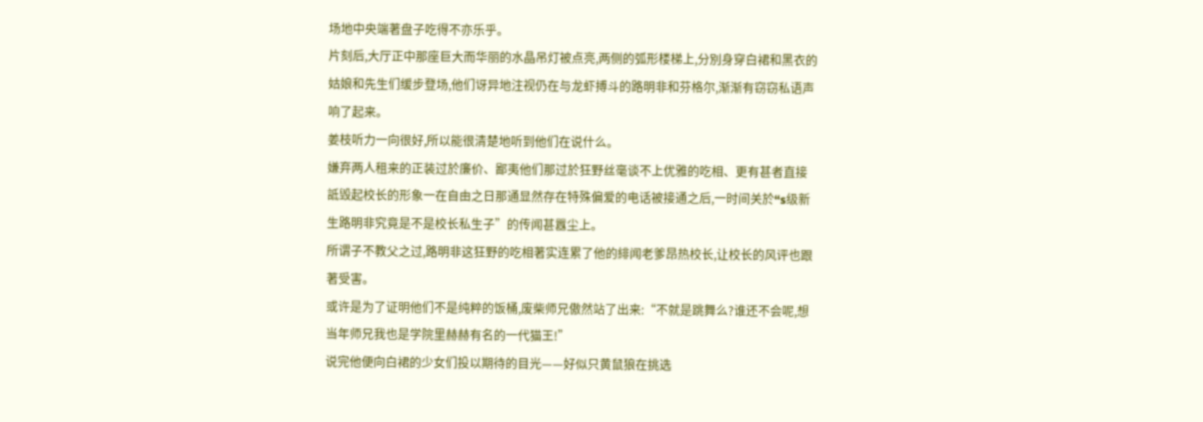场地中央端著盘子吃得不亦乐乎。
片刻后,大厅正中那座巨大而华丽的水晶吊灯被点亮,两侧的弧形楼梯上,分別身穿白裙和黑衣的姑娘和先生们缓步登场,他们讶异地注视仍在与龙虾搏斗的路明非和芬格尔,渐渐有窃窃私语声响了起来。
姜枝听力一向很好,所以能很清楚地听到他们在说什么。
嫌弃两人租来的正装过於廉价、鄙夷他们那过於狂野丝毫谈不上优雅的吃相、更有甚者直接詆毁起校长的形象一在自由之日那通显然存在特殊偏爱的电话被接通之后,一时间关於“s级新生路明非究竟是不是校长私生子”的传闻甚囂尘上。
所谓子不教父之过,路明非这狂野的吃相著实连累了他的緋闻老爹昂热校长,让校长的风评也跟著受害。
或许是为了证明他们不是纯粹的饭桶,废柴师兄傲然站了出来:“不就是跳舞么?谁还不会呢,想当年师兄我也是学院里赫赫有名的一代猫王!”
说完他便向白裙的少女们投以期待的目光——好似只黄鼠狼在挑选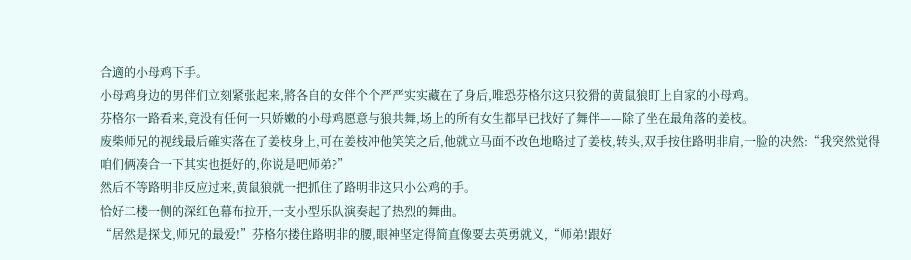合適的小母鸡下手。
小母鸡身边的男伴们立刻紧张起来,將各自的女伴个个严严实实藏在了身后,唯恐芬格尔这只狡猾的黄鼠狼盯上自家的小母鸡。
芬格尔一路看来,竟没有任何一只娇嫩的小母鸡愿意与狼共舞,场上的所有女生都早已找好了舞伴——除了坐在最角落的姜枝。
废柴师兄的视线最后確实落在了姜枝身上,可在姜枝冲他笑笑之后,他就立马面不改色地略过了姜枝,转头,双手按住路明非肩,一脸的决然:“我突然觉得咱们俩凑合一下其实也挺好的,你说是吧师弟?”
然后不等路明非反应过来,黄鼠狼就一把抓住了路明非这只小公鸡的手。
恰好二楼一侧的深红色幕布拉开,一支小型乐队演奏起了热烈的舞曲。
“居然是探戈,师兄的最爱!”芬格尔搂住路明非的腰,眼神坚定得简直像要去英勇就义,“师弟!跟好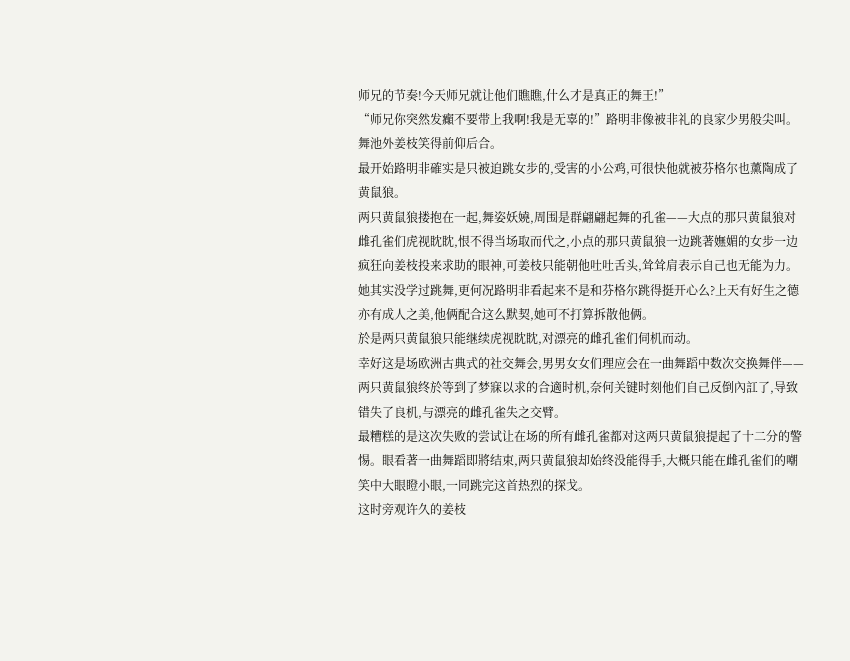师兄的节奏!今天师兄就让他们瞧瞧,什么才是真正的舞王!”
“师兄你突然发癲不要带上我啊!我是无辜的!”路明非像被非礼的良家少男般尖叫。
舞池外姜枝笑得前仰后合。
最开始路明非確实是只被迫跳女步的,受害的小公鸡,可很快他就被芬格尔也薰陶成了黄鼠狼。
两只黄鼠狼搂抱在一起,舞姿妖嬈,周围是群翩翩起舞的孔雀——大点的那只黄鼠狼对雌孔雀们虎视眈眈,恨不得当场取而代之,小点的那只黄鼠狼一边跳著嫵媚的女步一边疯狂向姜枝投来求助的眼神,可姜枝只能朝他吐吐舌头,耸耸肩表示自己也无能为力。
她其实没学过跳舞,更何况路明非看起来不是和芬格尔跳得挺开心么?上天有好生之德亦有成人之美,他俩配合这么默契,她可不打算拆散他俩。
於是两只黄鼠狼只能继续虎视眈眈,对漂亮的雌孔雀们伺机而动。
幸好这是场欧洲古典式的社交舞会,男男女女们理应会在一曲舞蹈中数次交换舞伴——两只黄鼠狼终於等到了梦寐以求的合適时机,奈何关键时刻他们自己反倒內訌了,导致错失了良机,与漂亮的雌孔雀失之交臂。
最糟糕的是这次失败的尝试让在场的所有雌孔雀都对这两只黄鼠狼提起了十二分的警惕。眼看著一曲舞蹈即將结束,两只黄鼠狼却始终没能得手,大概只能在雌孔雀们的嘲笑中大眼瞪小眼,一同跳完这首热烈的探戈。
这时旁观许久的姜枝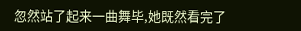忽然站了起来一曲舞毕,她既然看完了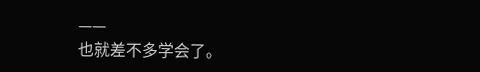——
也就差不多学会了。